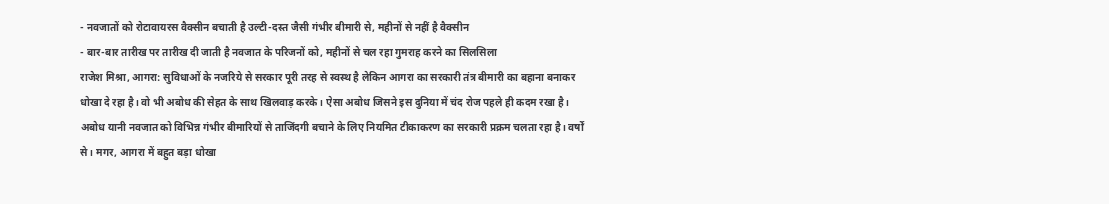- नवजातों को रोटावायरस वैक्सीन बचाती है उल्टी-दस्त जैसी गंभीर बीमारी से, महीनों से नहीं है वैक्सीन
- बार-बार तारीख पर तारीख दी जाती है नवजात के परिजनों को, महीनों से चल रहा गुमराह करने का सिलसिला
राजेश मिश्रा, आगरा: सुविधाओं के नजरिये से सरकार पूरी तरह से स्वस्थ है लेकिन आगरा का सरकारी तंत्र बीमारी का बहाना बनाकर धोखा दे रहा है। वो भी अबोध की सेहत के साथ खिलवाड़ करके। ऐसा अबोध जिसने इस दुनिया में चंद रोज पहले ही कदम रखा है। अबोध यानी नवजात को विभिन्न गंभीर बीमारियों से ताजिंदगी बचाने के लिए नियमित टीकाकरण का सरकारी प्रक्रम चलता रहा है। वर्षों से। मगर, आगरा में बहुत बड़ा धोखा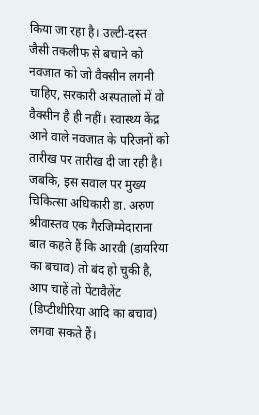किया जा रहा है। उल्टी-दस्त जैसी तकलीफ से बचाने को नवजात को जो वैक्सीन लगनी चाहिए, सरकारी अस्पतालों में वो वैक्सीन है ही नहीं। स्वास्थ्य केंद्र आने वाले नवजात के परिजनों को तारीख पर तारीख दी जा रही है। जबकि, इस सवाल पर मुख्य चिकित्सा अधिकारी डा. अरुण श्रीवास्तव एक गैरजिम्मेदाराना बात कहते हैं कि आरवी (डायरिया का बचाव) तो बंद हो चुकी है, आप चाहें तो पेंटावैलेंट (डिप्टीथीरिया आदि का बचाव) लगवा सकते हैं।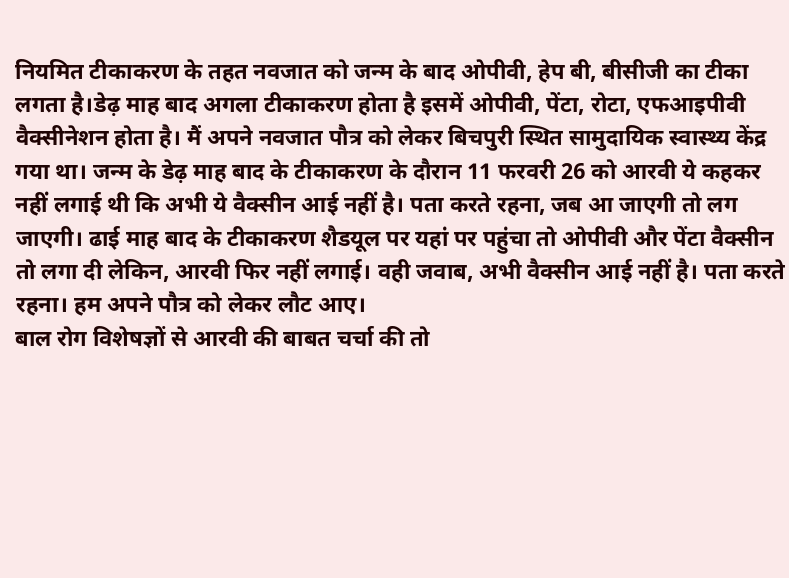नियमित टीकाकरण के तहत नवजात को जन्म के बाद ओपीवी, हेप बी, बीसीजी का टीका लगता है।डेढ़ माह बाद अगला टीकाकरण होता है इसमें ओपीवी, पेंटा, रोटा, एफआइपीवी वैक्सीनेशन होता है। मैं अपने नवजात पौत्र को लेकर बिचपुरी स्थित सामुदायिक स्वास्थ्य केंद्र गया था। जन्म के डेढ़ माह बाद के टीकाकरण के दौरान 11 फरवरी 26 को आरवी ये कहकर नहीं लगाई थी कि अभी ये वैक्सीन आई नहीं है। पता करते रहना, जब आ जाएगी तो लग जाएगी। ढाई माह बाद के टीकाकरण शैडयूल पर यहां पर पहुंचा तो ओपीवी और पेंटा वैक्सीन तो लगा दी लेकिन, आरवी फिर नहीं लगाई। वही जवाब, अभी वैक्सीन आई नहीं है। पता करते रहना। हम अपने पौत्र को लेकर लौट आए।
बाल रोग विशेषज्ञों से आरवी की बाबत चर्चा की तो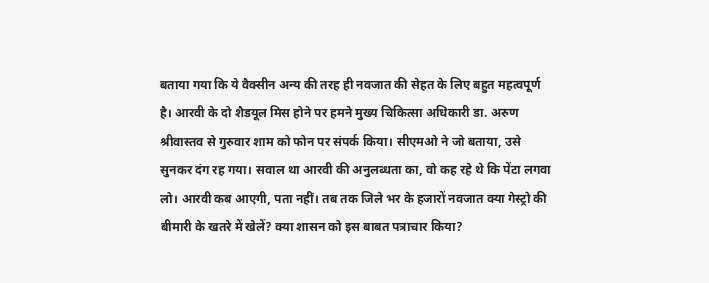बताया गया कि ये वैक्सीन अन्य की तरह ही नवजात की सेहत के लिए बहुत महत्वपूर्ण है। आरवी के दो शैडयूल मिस होने पर हमने मुख्य चिकित्सा अधिकारी डा. अरुण श्रीवास्तव से गुरुवार शाम को फोन पर संपर्क किया। सीएमओ ने जो बताया, उसे सुनकर दंग रह गया। सवाल था आरवी की अनुलब्धता का, वो कह रहे थे कि पेंटा लगवा लो। आरवी कब आएगी, पता नहीं। तब तक जिले भर के हजारों नवजात क्या गेस्ट्रो की बीमारी के खतरे में खेलें? क्या शासन को इस बाबत पत्राचार किया?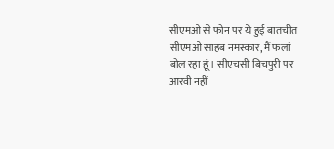सीएमओ से फोन पर ये हुई बातचीत
सीएमओ साहब नमस्कार, मैं फलां बोल रहा हूं। सीएचसी बिचपुरी पर आरवी नहीं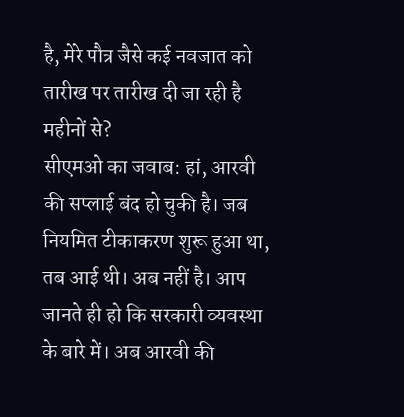है, मेरे पौत्र जैसे कई नवजात को तारीख पर तारीख दी जा रही है महीनों से?
सीएमओ का जवाब: हां, आरवी की सप्लाई बंद हो चुकी है। जब नियमित टीकाकरण शुरू हुआ था, तब आई थी। अब नहीं है। आप जानते ही हो कि सरकारी व्यवस्था के बारे में। अब आरवी की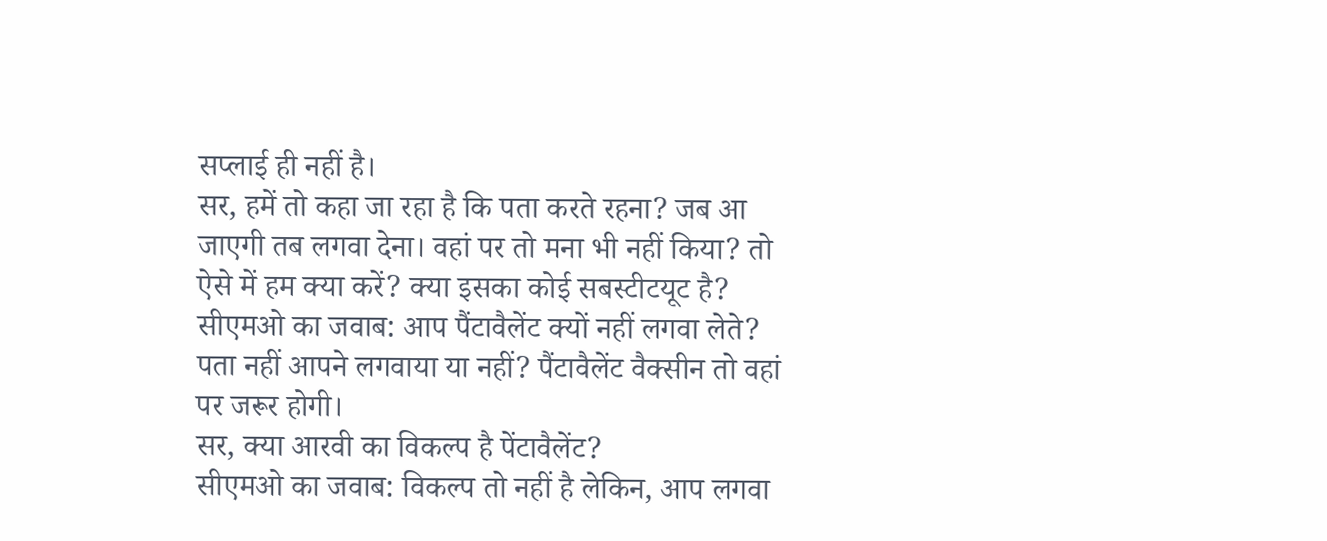सप्लाई ही नहीं है।
सर, हमें तो कहा जा रहा है कि पता करते रहना? जब आ जाएगी तब लगवा देना। वहां पर तो मना भी नहीं किया? तो ऐसे में हम क्या करें? क्या इसका कोई सबस्टीटयूट है?
सीएमओ का जवाब: आप पैंटावैलेंट क्यों नहीं लगवा लेते? पता नहीं आपने लगवाया या नहीं? पैंटावैलेंट वैक्सीन तो वहां पर जरूर होगी।
सर, क्या आरवी का विकल्प है पेंटावैलेंट?
सीएमओ का जवाब: विकल्प तो नहीं है लेकिन, आप लगवा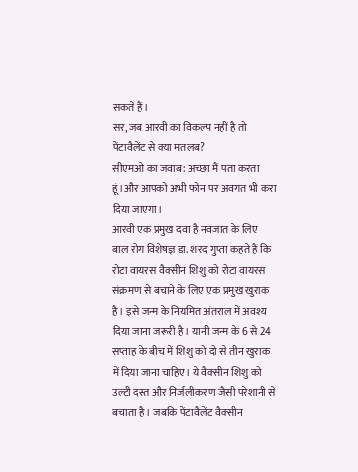सकते हैं।
सर, जब आरवी का विकल्प नहीं है तो पेंटावैलेंट से क्या मतलब?
सीएमओ का जवाब: अच्छा मैं पता करता हूं।और आपको अभी फोन पर अवगत भी करा दिया जाएगा।
आरवी एक प्रमुख दवा है नवजात के लिए
बाल रोग विशेषज्ञ डा. शरद गुप्ता कहते हैं कि रोटा वायरस वैक्सीन शिशु को रोटा वायरस संक्रमण से बचाने के लिए एक प्रमुख खुराक है। इसे जन्म के नियमित अंतराल में अवश्य दिया जाना जरूरी है। यानी जन्म के 6 से 24 सप्ताह के बीच में शिशु को दो से तीन खुराक में दिया जाना चाहिए। ये वैक्सीन शिशु को उल्टी दस्त और निर्जलीकरण जैसी परेशानी से बचाता है। जबकि पेंटावैलेंट वैक्सीन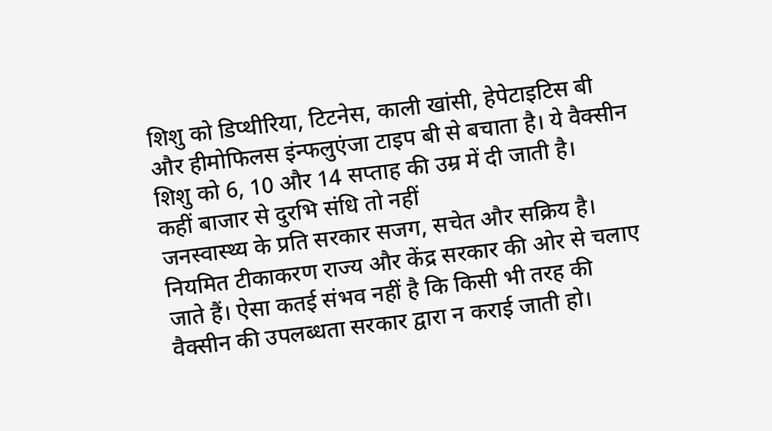शिशु को डिप्थीरिया, टिटनेस, काली खांसी, हेपेटाइटिस बी और हीमोफिलस इंन्फलुएंजा टाइप बी से बचाता है। ये वैक्सीन शिशु को 6, 10 और 14 सप्ताह की उम्र में दी जाती है।
कहीं बाजार से दुरभि संधि तो नहीं
जनस्वास्थ्य के प्रति सरकार सजग, सचेत और सक्रिय है। नियमित टीकाकरण राज्य और केंद्र सरकार की ओर से चलाए जाते हैं। ऐसा कतई संभव नहीं है कि किसी भी तरह की वैक्सीन की उपलब्धता सरकार द्वारा न कराई जाती हो।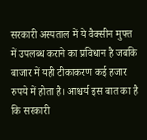सरकारी अस्पताल में ये वैक्सीन मुफ्त में उपलब्ध कराने का प्रविधान है जबकि बाजार में यही टीकाकरण कई हजार रुपये में होता है। आश्चर्य इस बात का है कि सरकारी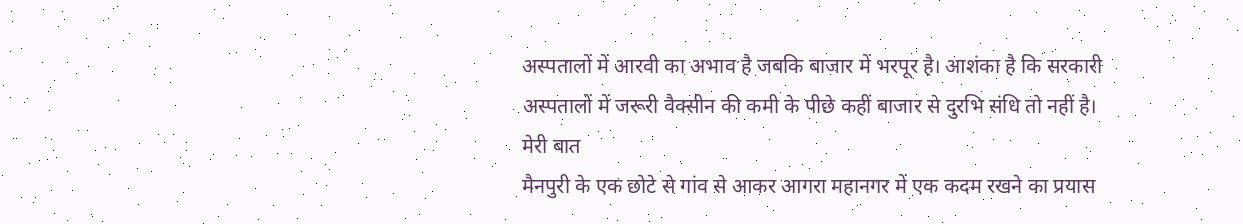अस्पतालों में आरवी का अभाव है जबकि बाजार में भरपूर है। आशंका है कि सरकारी अस्पतालों में जरूरी वैक्सीन की कमी के पीछे कहीं बाजार से दुरभि संधि तो नहीं है।
मेरी बात
मैनपुरी के एक छोटे से गांव से आकर आगरा महानगर में एक कदम रखने का प्रयास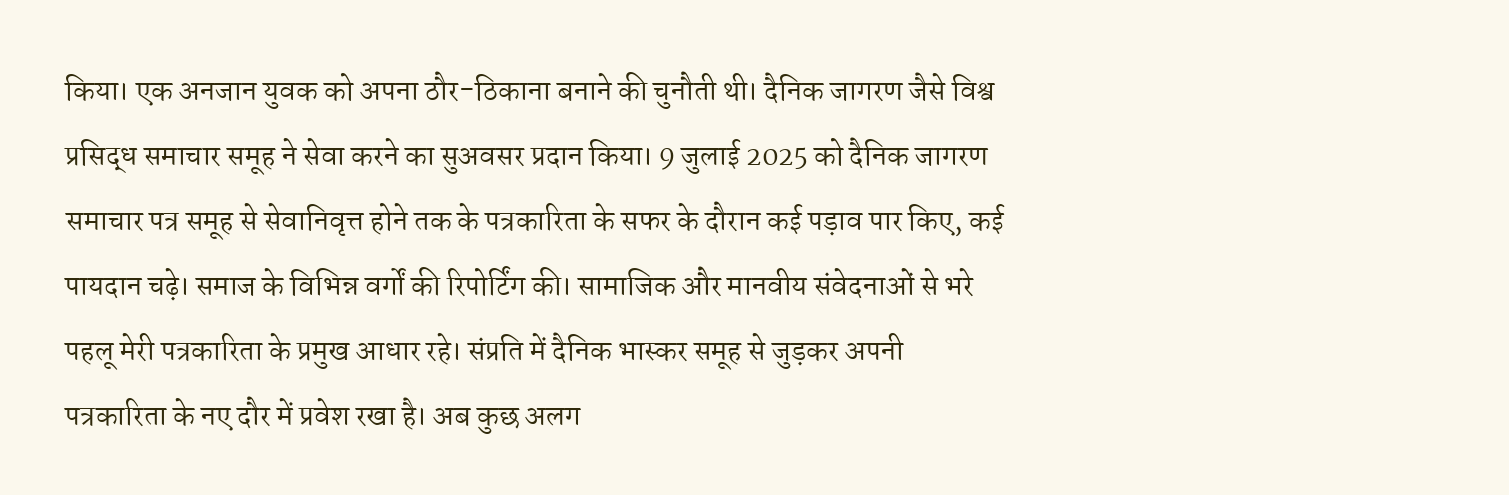किया। एक अनजान युवक को अपना ठौर-ठिकाना बनाने की चुनौती थी। दैनिक जागरण जैसे विश्व प्रसिद्ध समाचार समूह ने सेवा करने का सुअवसर प्रदान किया। 9 जुलाई 2025 को दैनिक जागरण समाचार पत्र समूह से सेवानिवृत्त होने तक के पत्रकारिता के सफर के दौरान कई पड़ाव पार किए, कई पायदान चढ़े। समाज के विभिन्न वर्गों की रिपोर्टिंग की। सामाजिक और मानवीय संवेदनाओं से भरे पहलू मेरी पत्रकारिता के प्रमुख आधार रहे। संप्रति में दैनिक भास्कर समूह से जुड़कर अपनी पत्रकारिता के नए दौर में प्रवेश रखा है। अब कुछ अलग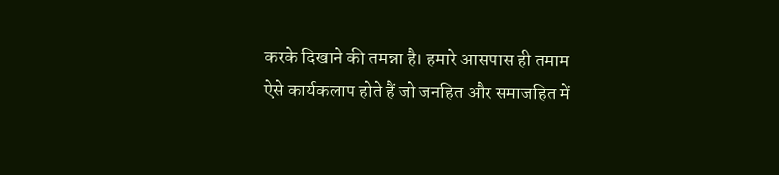करके दिखाने की तमन्ना है। हमारे आसपास ही तमाम ऐसे कार्यकलाप होते हैं जो जनहित और समाजहित में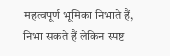महत्वपूर्ण भूमिका निभाते हैं, निभा सकते हैं लेकिन स्पष्ट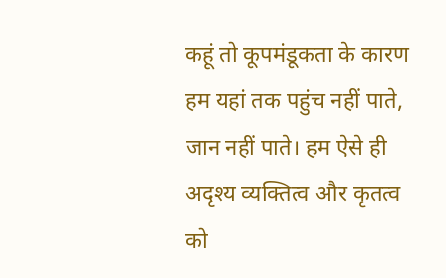कहूं तो कूपमंडूकता के कारण हम यहां तक पहुंच नहीं पाते, जान नहीं पाते। हम ऐसे ही अदृश्य व्यक्तित्व और कृतत्व को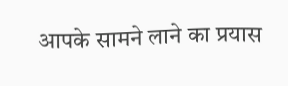आपके सामने लाने का प्रयास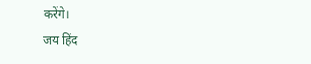करेंगे।
जय हिंद